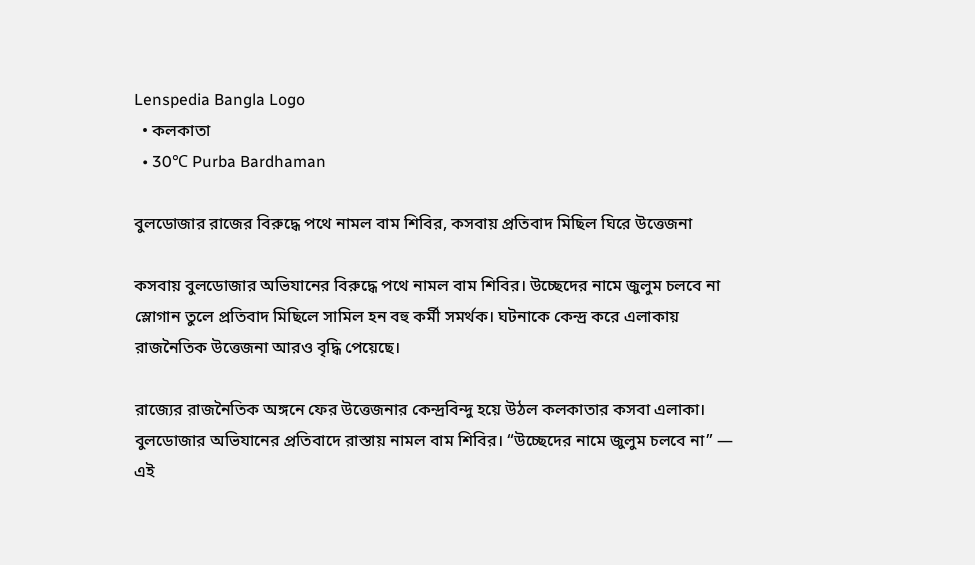Lenspedia Bangla Logo
  • কলকাতা
  • 30℃ Purba Bardhaman

বুলডোজার রাজের বিরুদ্ধে পথে নামল বাম শিবির, কসবায় প্রতিবাদ মিছিল ঘিরে উত্তেজনা

কসবায় বুলডোজার অভিযানের বিরুদ্ধে পথে নামল বাম শিবির। উচ্ছেদের নামে জুলুম চলবে না স্লোগান তুলে প্রতিবাদ মিছিলে সামিল হন বহু কর্মী সমর্থক। ঘটনাকে কেন্দ্র করে এলাকায় রাজনৈতিক উত্তেজনা আরও বৃদ্ধি পেয়েছে।

রাজ্যের রাজনৈতিক অঙ্গনে ফের উত্তেজনার কেন্দ্রবিন্দু হয়ে উঠল কলকাতার কসবা এলাকা। বুলডোজার অভিযানের প্রতিবাদে রাস্তায় নামল বাম শিবির। “উচ্ছেদের নামে জুলুম চলবে না” — এই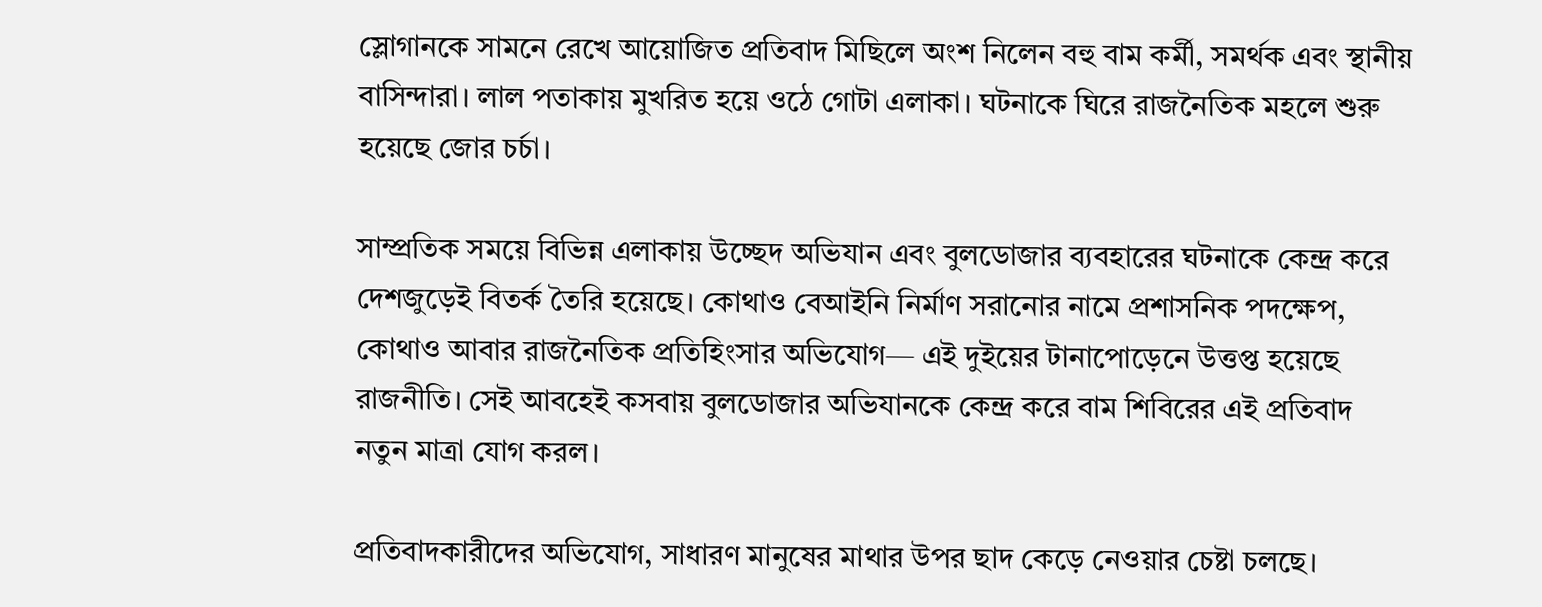স্লোগানকে সামনে রেখে আয়োজিত প্রতিবাদ মিছিলে অংশ নিলেন বহু বাম কর্মী, সমর্থক এবং স্থানীয় বাসিন্দারা। লাল পতাকায় মুখরিত হয়ে ওঠে গোটা এলাকা। ঘটনাকে ঘিরে রাজনৈতিক মহলে শুরু হয়েছে জোর চর্চা।

সাম্প্রতিক সময়ে বিভিন্ন এলাকায় উচ্ছেদ অভিযান এবং বুলডোজার ব্যবহারের ঘটনাকে কেন্দ্র করে দেশজুড়েই বিতর্ক তৈরি হয়েছে। কোথাও বেআইনি নির্মাণ সরানোর নামে প্রশাসনিক পদক্ষেপ, কোথাও আবার রাজনৈতিক প্রতিহিংসার অভিযোগ— এই দুইয়ের টানাপোড়েনে উত্তপ্ত হয়েছে রাজনীতি। সেই আবহেই কসবায় বুলডোজার অভিযানকে কেন্দ্র করে বাম শিবিরের এই প্রতিবাদ নতুন মাত্রা যোগ করল।

প্রতিবাদকারীদের অভিযোগ, সাধারণ মানুষের মাথার উপর ছাদ কেড়ে নেওয়ার চেষ্টা চলছে।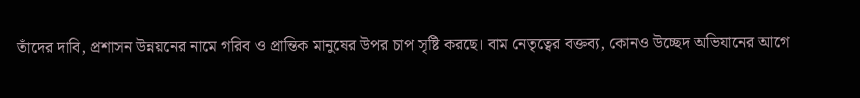তাঁদের দাবি, প্রশাসন উন্নয়নের নামে গরিব ও প্রান্তিক মানুষের উপর চাপ সৃষ্টি করছে। বাম নেতৃত্বের বক্তব্য, কোনও উচ্ছেদ অভিযানের আগে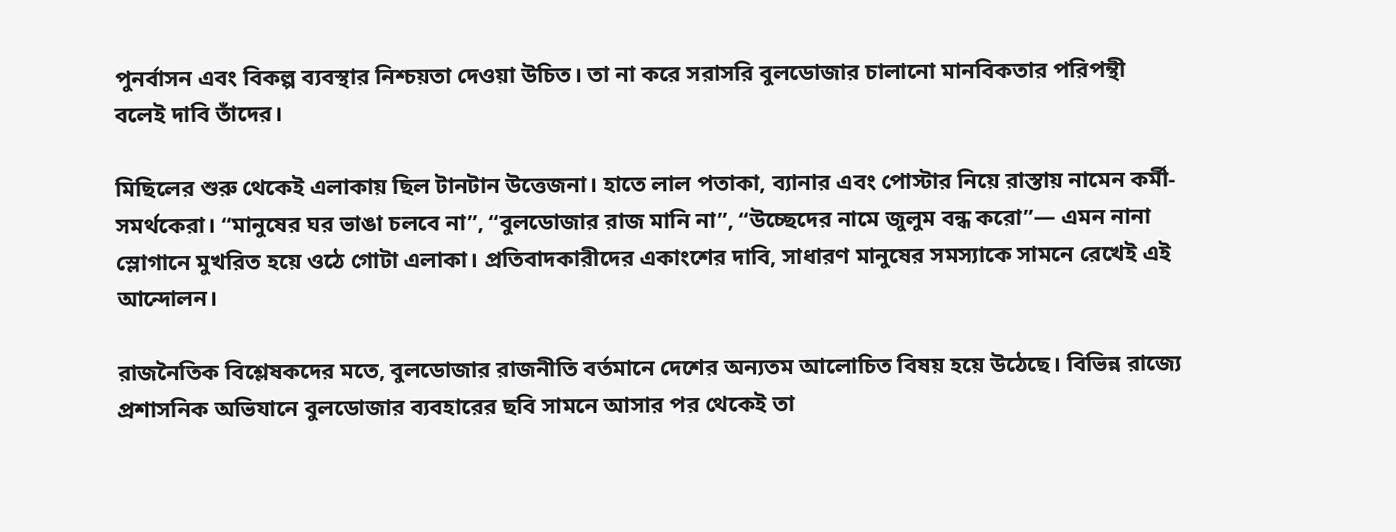পুনর্বাসন এবং বিকল্প ব্যবস্থার নিশ্চয়তা দেওয়া উচিত। তা না করে সরাসরি বুলডোজার চালানো মানবিকতার পরিপন্থী বলেই দাবি তাঁদের।

মিছিলের শুরু থেকেই এলাকায় ছিল টানটান উত্তেজনা। হাতে লাল পতাকা, ব্যানার এবং পোস্টার নিয়ে রাস্তায় নামেন কর্মী-সমর্থকেরা। “মানুষের ঘর ভাঙা চলবে না”, “বুলডোজার রাজ মানি না”, “উচ্ছেদের নামে জুলুম বন্ধ করো”— এমন নানা স্লোগানে মুখরিত হয়ে ওঠে গোটা এলাকা। প্রতিবাদকারীদের একাংশের দাবি, সাধারণ মানুষের সমস্যাকে সামনে রেখেই এই আন্দোলন।

রাজনৈতিক বিশ্লেষকদের মতে, বুলডোজার রাজনীতি বর্তমানে দেশের অন্যতম আলোচিত বিষয় হয়ে উঠেছে। বিভিন্ন রাজ্যে প্রশাসনিক অভিযানে বুলডোজার ব্যবহারের ছবি সামনে আসার পর থেকেই তা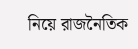নিয়ে রাজনৈতিক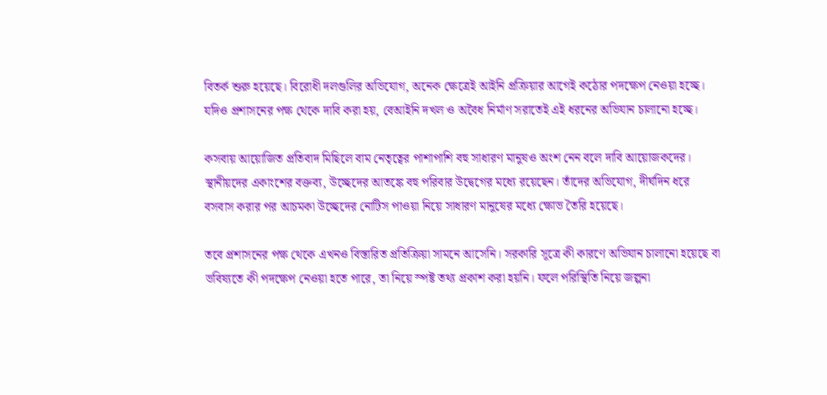বিতর্ক শুরু হয়েছে। বিরোধী দলগুলির অভিযোগ, অনেক ক্ষেত্রেই আইনি প্রক্রিয়ার আগেই কঠোর পদক্ষেপ নেওয়া হচ্ছে। যদিও প্রশাসনের পক্ষ থেকে দাবি করা হয়, বেআইনি দখল ও অবৈধ নির্মাণ সরাতেই এই ধরনের অভিযান চালানো হচ্ছে।

কসবায় আয়োজিত প্রতিবাদ মিছিলে বাম নেতৃত্বের পাশাপাশি বহু সাধারণ মানুষও অংশ নেন বলে দাবি আয়োজকদের। স্থানীয়দের একাংশের বক্তব্য, উচ্ছেদের আতঙ্কে বহু পরিবার উদ্বেগের মধ্যে রয়েছেন। তাঁদের অভিযোগ, দীর্ঘদিন ধরে বসবাস করার পর আচমকা উচ্ছেদের নোটিস পাওয়া নিয়ে সাধারণ মানুষের মধ্যে ক্ষোভ তৈরি হয়েছে।

তবে প্রশাসনের পক্ষ থেকে এখনও বিস্তারিত প্রতিক্রিয়া সামনে আসেনি। সরকারি সূত্রে কী কারণে অভিযান চালানো হয়েছে বা ভবিষ্যতে কী পদক্ষেপ নেওয়া হতে পারে, তা নিয়ে স্পষ্ট তথ্য প্রকাশ করা হয়নি। ফলে পরিস্থিতি নিয়ে জল্পনা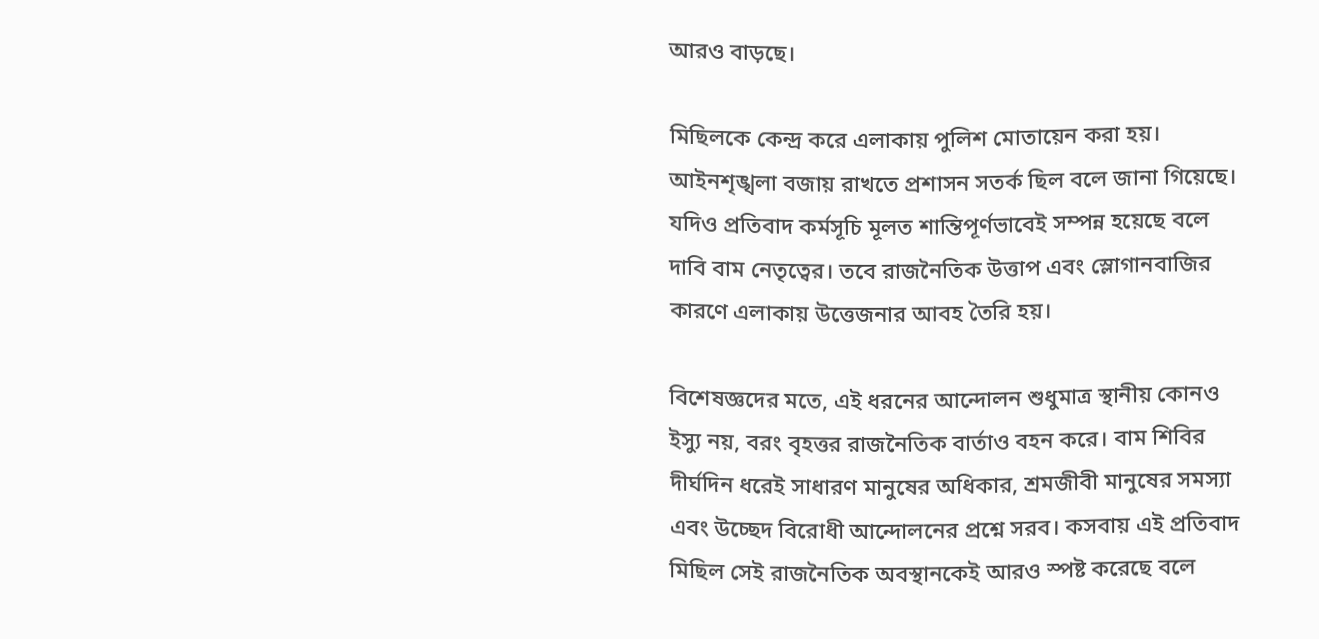আরও বাড়ছে।

মিছিলকে কেন্দ্র করে এলাকায় পুলিশ মোতায়েন করা হয়। আইনশৃঙ্খলা বজায় রাখতে প্রশাসন সতর্ক ছিল বলে জানা গিয়েছে। যদিও প্রতিবাদ কর্মসূচি মূলত শান্তিপূর্ণভাবেই সম্পন্ন হয়েছে বলে দাবি বাম নেতৃত্বের। তবে রাজনৈতিক উত্তাপ এবং স্লোগানবাজির কারণে এলাকায় উত্তেজনার আবহ তৈরি হয়।

বিশেষজ্ঞদের মতে, এই ধরনের আন্দোলন শুধুমাত্র স্থানীয় কোনও ইস্যু নয়, বরং বৃহত্তর রাজনৈতিক বার্তাও বহন করে। বাম শিবির দীর্ঘদিন ধরেই সাধারণ মানুষের অধিকার, শ্রমজীবী মানুষের সমস্যা এবং উচ্ছেদ বিরোধী আন্দোলনের প্রশ্নে সরব। কসবায় এই প্রতিবাদ মিছিল সেই রাজনৈতিক অবস্থানকেই আরও স্পষ্ট করেছে বলে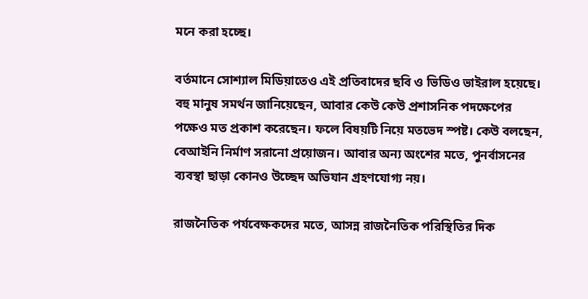মনে করা হচ্ছে।

বর্তমানে সোশ্যাল মিডিয়াতেও এই প্রতিবাদের ছবি ও ভিডিও ভাইরাল হয়েছে। বহু মানুষ সমর্থন জানিয়েছেন, আবার কেউ কেউ প্রশাসনিক পদক্ষেপের পক্ষেও মত প্রকাশ করেছেন। ফলে বিষয়টি নিয়ে মতভেদ স্পষ্ট। কেউ বলছেন, বেআইনি নির্মাণ সরানো প্রয়োজন। আবার অন্য অংশের মতে, পুনর্বাসনের ব্যবস্থা ছাড়া কোনও উচ্ছেদ অভিযান গ্রহণযোগ্য নয়।

রাজনৈতিক পর্যবেক্ষকদের মতে, আসন্ন রাজনৈতিক পরিস্থিতির দিক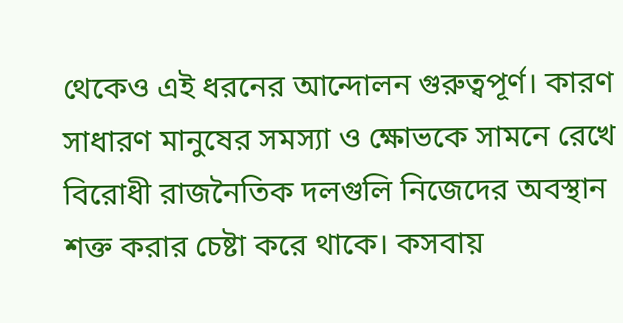থেকেও এই ধরনের আন্দোলন গুরুত্বপূর্ণ। কারণ সাধারণ মানুষের সমস্যা ও ক্ষোভকে সামনে রেখে বিরোধী রাজনৈতিক দলগুলি নিজেদের অবস্থান শক্ত করার চেষ্টা করে থাকে। কসবায়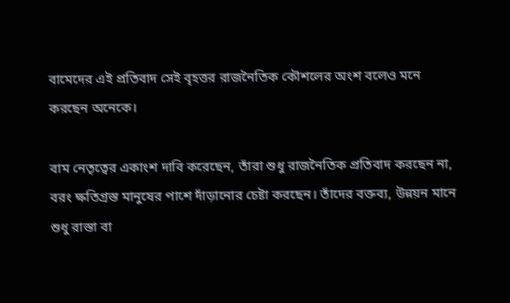বামেদের এই প্রতিবাদ সেই বৃহত্তর রাজনৈতিক কৌশলের অংশ বলেও মনে করছেন অনেকে।

বাম নেতৃত্বের একাংশ দাবি করেছেন, তাঁরা শুধু রাজনৈতিক প্রতিবাদ করছেন না, বরং ক্ষতিগ্রস্ত মানুষের পাশে দাঁড়ানোর চেষ্টা করছেন। তাঁদের বক্তব্য, উন্নয়ন মানে শুধু রাস্তা বা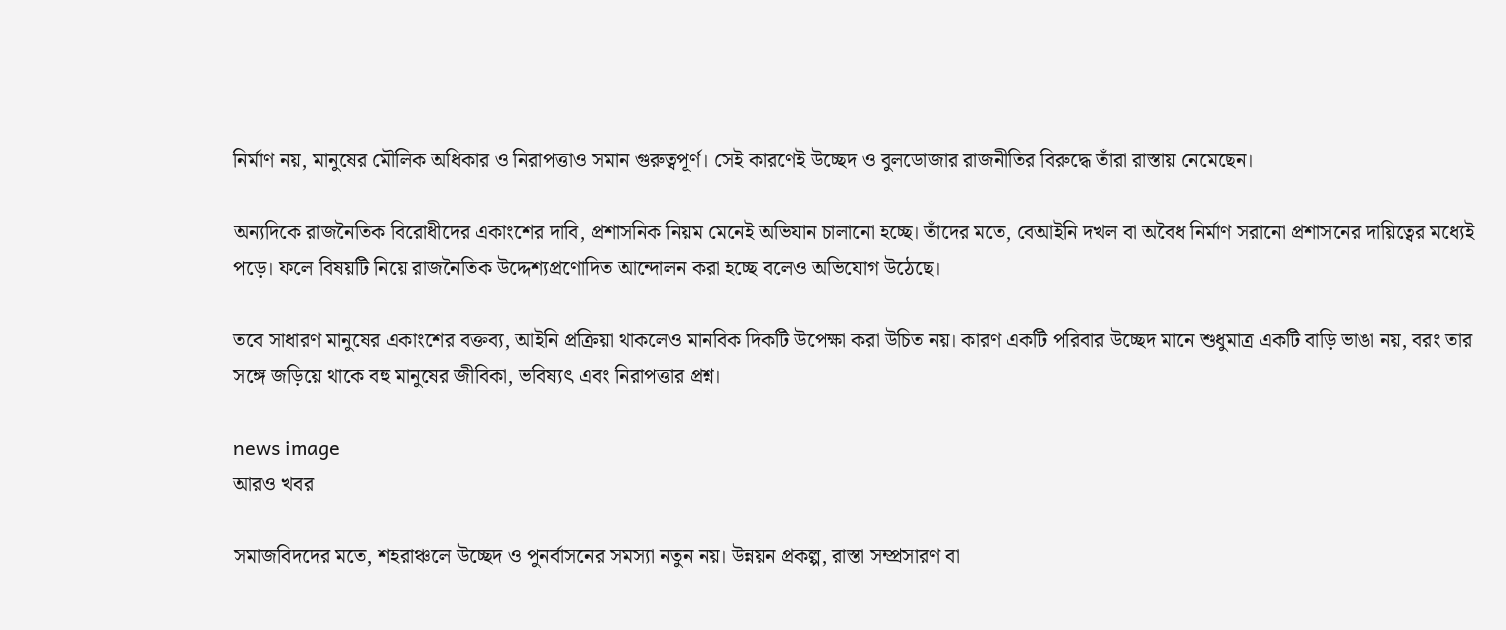নির্মাণ নয়, মানুষের মৌলিক অধিকার ও নিরাপত্তাও সমান গুরুত্বপূর্ণ। সেই কারণেই উচ্ছেদ ও বুলডোজার রাজনীতির বিরুদ্ধে তাঁরা রাস্তায় নেমেছেন।

অন্যদিকে রাজনৈতিক বিরোধীদের একাংশের দাবি, প্রশাসনিক নিয়ম মেনেই অভিযান চালানো হচ্ছে। তাঁদের মতে, বেআইনি দখল বা অবৈধ নির্মাণ সরানো প্রশাসনের দায়িত্বের মধ্যেই পড়ে। ফলে বিষয়টি নিয়ে রাজনৈতিক উদ্দেশ্যপ্রণোদিত আন্দোলন করা হচ্ছে বলেও অভিযোগ উঠেছে।

তবে সাধারণ মানুষের একাংশের বক্তব্য, আইনি প্রক্রিয়া থাকলেও মানবিক দিকটি উপেক্ষা করা উচিত নয়। কারণ একটি পরিবার উচ্ছেদ মানে শুধুমাত্র একটি বাড়ি ভাঙা নয়, বরং তার সঙ্গে জড়িয়ে থাকে বহু মানুষের জীবিকা, ভবিষ্যৎ এবং নিরাপত্তার প্রশ্ন।

news image
আরও খবর

সমাজবিদদের মতে, শহরাঞ্চলে উচ্ছেদ ও পুনর্বাসনের সমস্যা নতুন নয়। উন্নয়ন প্রকল্প, রাস্তা সম্প্রসারণ বা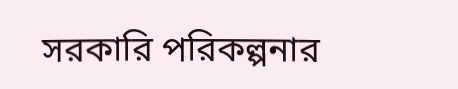সরকারি পরিকল্পনার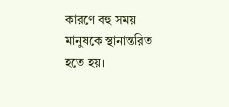কারণে বহু সময় মানুষকে স্থানান্তরিত হতে হয়।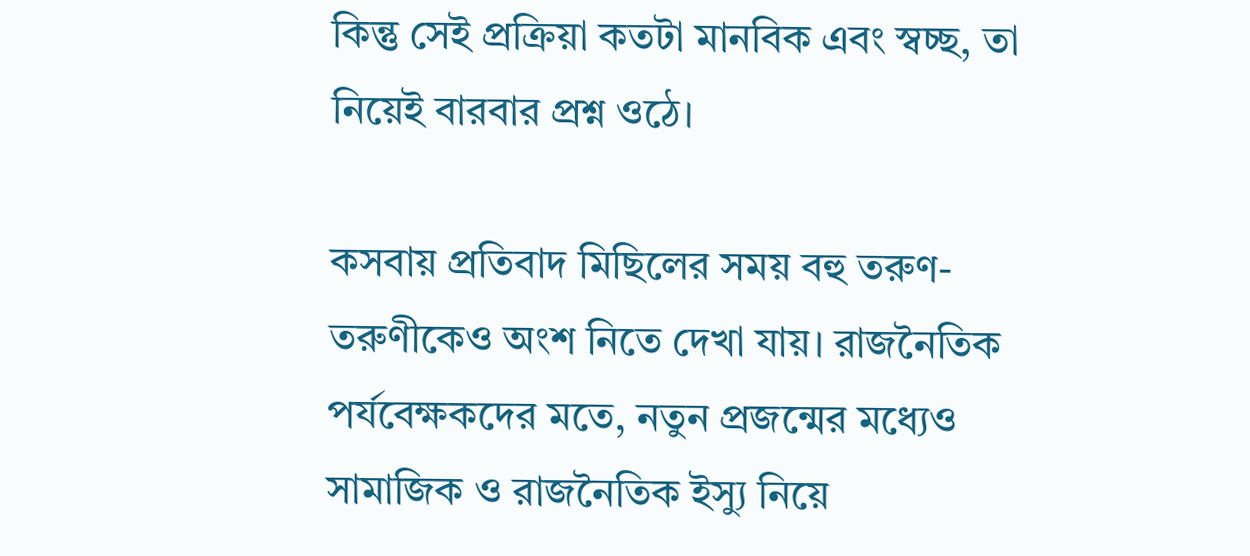কিন্তু সেই প্রক্রিয়া কতটা মানবিক এবং স্বচ্ছ, তা নিয়েই বারবার প্রশ্ন ওঠে।

কসবায় প্রতিবাদ মিছিলের সময় বহু তরুণ-তরুণীকেও অংশ নিতে দেখা যায়। রাজনৈতিক পর্যবেক্ষকদের মতে, নতুন প্রজন্মের মধ্যেও সামাজিক ও রাজনৈতিক ইস্যু নিয়ে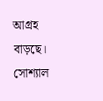আগ্রহ বাড়ছে। সোশ্যাল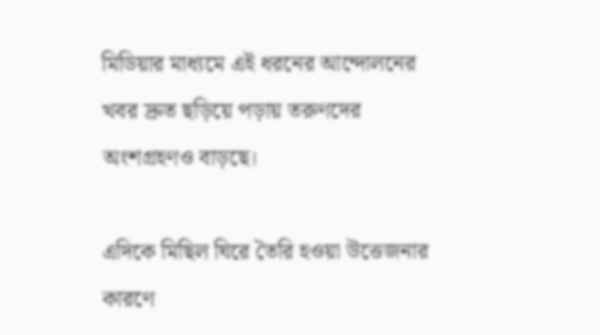মিডিয়ার মাধ্যমে এই ধরনের আন্দোলনের খবর দ্রুত ছড়িয়ে পড়ায় তরুণদের অংশগ্রহণও বাড়ছে।

এদিকে মিছিল ঘিরে তৈরি হওয়া উত্তেজনার কারণে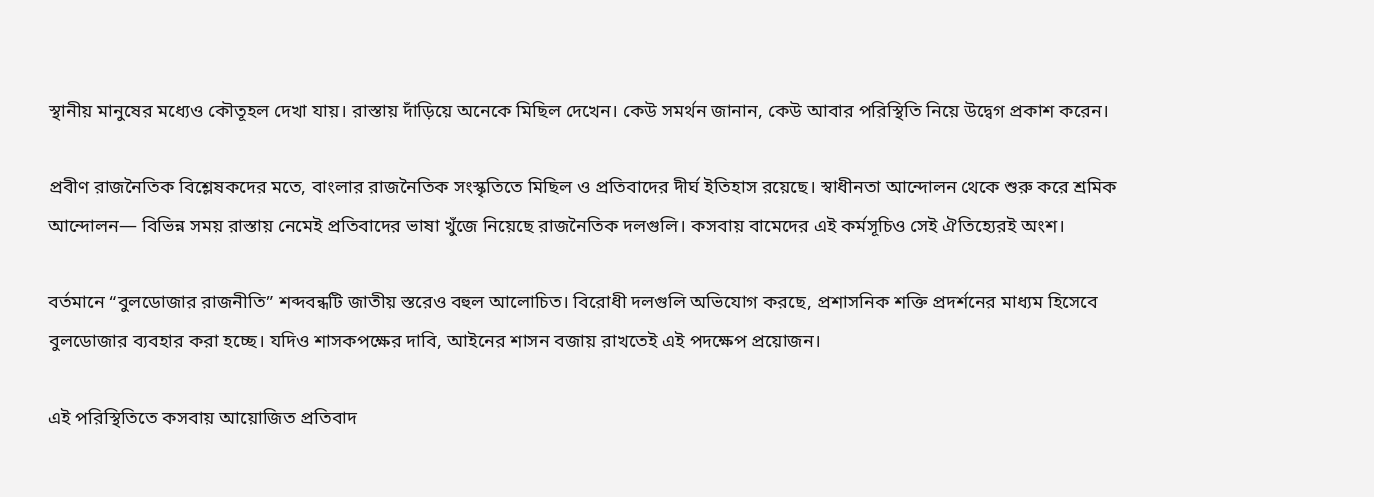স্থানীয় মানুষের মধ্যেও কৌতূহল দেখা যায়। রাস্তায় দাঁড়িয়ে অনেকে মিছিল দেখেন। কেউ সমর্থন জানান, কেউ আবার পরিস্থিতি নিয়ে উদ্বেগ প্রকাশ করেন।

প্রবীণ রাজনৈতিক বিশ্লেষকদের মতে, বাংলার রাজনৈতিক সংস্কৃতিতে মিছিল ও প্রতিবাদের দীর্ঘ ইতিহাস রয়েছে। স্বাধীনতা আন্দোলন থেকে শুরু করে শ্রমিক আন্দোলন— বিভিন্ন সময় রাস্তায় নেমেই প্রতিবাদের ভাষা খুঁজে নিয়েছে রাজনৈতিক দলগুলি। কসবায় বামেদের এই কর্মসূচিও সেই ঐতিহ্যেরই অংশ।

বর্তমানে “বুলডোজার রাজনীতি” শব্দবন্ধটি জাতীয় স্তরেও বহুল আলোচিত। বিরোধী দলগুলি অভিযোগ করছে, প্রশাসনিক শক্তি প্রদর্শনের মাধ্যম হিসেবে বুলডোজার ব্যবহার করা হচ্ছে। যদিও শাসকপক্ষের দাবি, আইনের শাসন বজায় রাখতেই এই পদক্ষেপ প্রয়োজন।

এই পরিস্থিতিতে কসবায় আয়োজিত প্রতিবাদ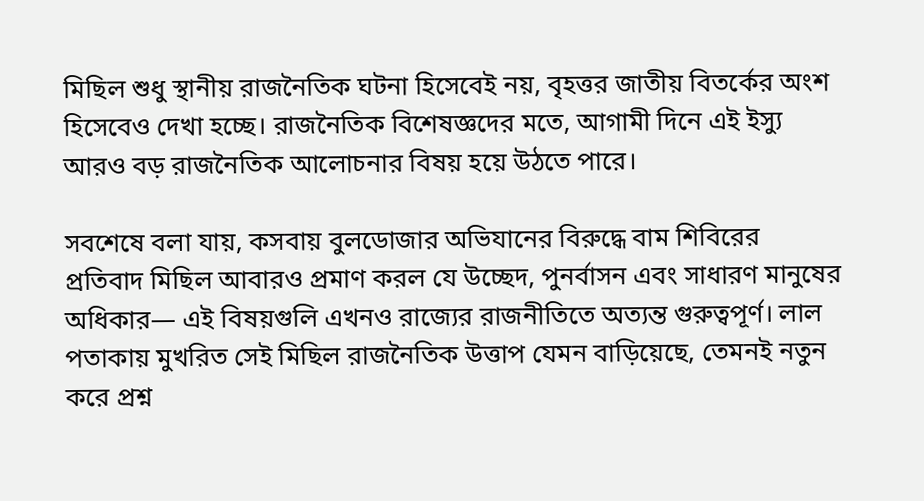মিছিল শুধু স্থানীয় রাজনৈতিক ঘটনা হিসেবেই নয়, বৃহত্তর জাতীয় বিতর্কের অংশ হিসেবেও দেখা হচ্ছে। রাজনৈতিক বিশেষজ্ঞদের মতে, আগামী দিনে এই ইস্যু আরও বড় রাজনৈতিক আলোচনার বিষয় হয়ে উঠতে পারে।

সবশেষে বলা যায়, কসবায় বুলডোজার অভিযানের বিরুদ্ধে বাম শিবিরের প্রতিবাদ মিছিল আবারও প্রমাণ করল যে উচ্ছেদ, পুনর্বাসন এবং সাধারণ মানুষের অধিকার— এই বিষয়গুলি এখনও রাজ্যের রাজনীতিতে অত্যন্ত গুরুত্বপূর্ণ। লাল পতাকায় মুখরিত সেই মিছিল রাজনৈতিক উত্তাপ যেমন বাড়িয়েছে, তেমনই নতুন করে প্রশ্ন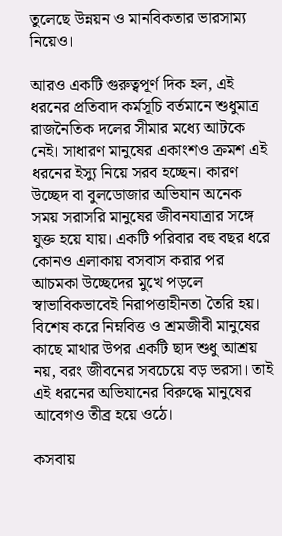তুলেছে উন্নয়ন ও মানবিকতার ভারসাম্য নিয়েও।

আরও একটি গুরুত্বপূর্ণ দিক হল, এই ধরনের প্রতিবাদ কর্মসূচি বর্তমানে শুধুমাত্র রাজনৈতিক দলের সীমার মধ্যে আটকে নেই। সাধারণ মানুষের একাংশও ক্রমশ এই ধরনের ইস্যু নিয়ে সরব হচ্ছেন। কারণ উচ্ছেদ বা বুলডোজার অভিযান অনেক সময় সরাসরি মানুষের জীবনযাত্রার সঙ্গে যুক্ত হয়ে যায়। একটি পরিবার বহু বছর ধরে কোনও এলাকায় বসবাস করার পর আচমকা উচ্ছেদের মুখে পড়লে স্বাভাবিকভাবেই নিরাপত্তাহীনতা তৈরি হয়। বিশেষ করে নিম্নবিত্ত ও শ্রমজীবী মানুষের কাছে মাথার উপর একটি ছাদ শুধু আশ্রয় নয়, বরং জীবনের সবচেয়ে বড় ভরসা। তাই এই ধরনের অভিযানের বিরুদ্ধে মানুষের আবেগও তীব্র হয়ে ওঠে।

কসবায়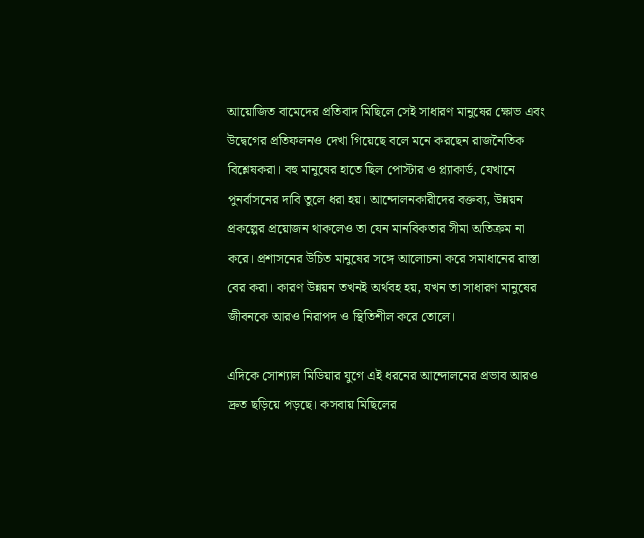আয়োজিত বামেদের প্রতিবাদ মিছিলে সেই সাধারণ মানুষের ক্ষোভ এবং উদ্বেগের প্রতিফলনও দেখা গিয়েছে বলে মনে করছেন রাজনৈতিক বিশ্লেষকরা। বহু মানুষের হাতে ছিল পোস্টার ও প্ল্যাকার্ড, যেখানে পুনর্বাসনের দাবি তুলে ধরা হয়। আন্দোলনকারীদের বক্তব্য, উন্নয়ন প্রকল্পের প্রয়োজন থাকলেও তা যেন মানবিকতার সীমা অতিক্রম না করে। প্রশাসনের উচিত মানুষের সঙ্গে আলোচনা করে সমাধানের রাস্তা বের করা। কারণ উন্নয়ন তখনই অর্থবহ হয়, যখন তা সাধারণ মানুষের জীবনকে আরও নিরাপদ ও স্থিতিশীল করে তোলে।

এদিকে সোশ্যাল মিডিয়ার যুগে এই ধরনের আন্দোলনের প্রভাব আরও দ্রুত ছড়িয়ে পড়ছে। কসবায় মিছিলের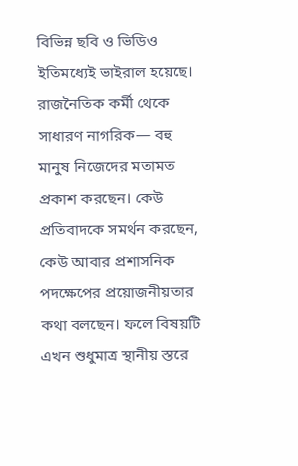বিভিন্ন ছবি ও ভিডিও ইতিমধ্যেই ভাইরাল হয়েছে। রাজনৈতিক কর্মী থেকে সাধারণ নাগরিক— বহু মানুষ নিজেদের মতামত প্রকাশ করছেন। কেউ প্রতিবাদকে সমর্থন করছেন, কেউ আবার প্রশাসনিক পদক্ষেপের প্রয়োজনীয়তার কথা বলছেন। ফলে বিষয়টি এখন শুধুমাত্র স্থানীয় স্তরে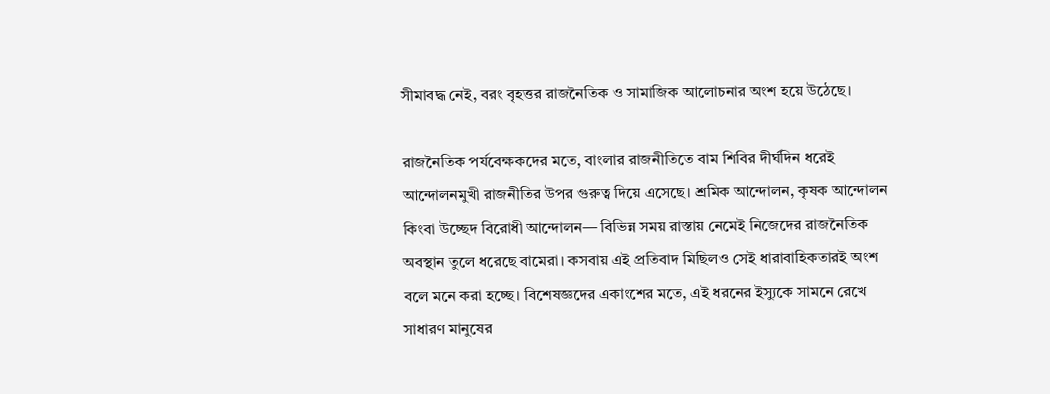সীমাবদ্ধ নেই, বরং বৃহত্তর রাজনৈতিক ও সামাজিক আলোচনার অংশ হয়ে উঠেছে।

রাজনৈতিক পর্যবেক্ষকদের মতে, বাংলার রাজনীতিতে বাম শিবির দীর্ঘদিন ধরেই আন্দোলনমুখী রাজনীতির উপর গুরুত্ব দিয়ে এসেছে। শ্রমিক আন্দোলন, কৃষক আন্দোলন কিংবা উচ্ছেদ বিরোধী আন্দোলন— বিভিন্ন সময় রাস্তায় নেমেই নিজেদের রাজনৈতিক অবস্থান তুলে ধরেছে বামেরা। কসবায় এই প্রতিবাদ মিছিলও সেই ধারাবাহিকতারই অংশ বলে মনে করা হচ্ছে। বিশেষজ্ঞদের একাংশের মতে, এই ধরনের ইস্যুকে সামনে রেখে সাধারণ মানুষের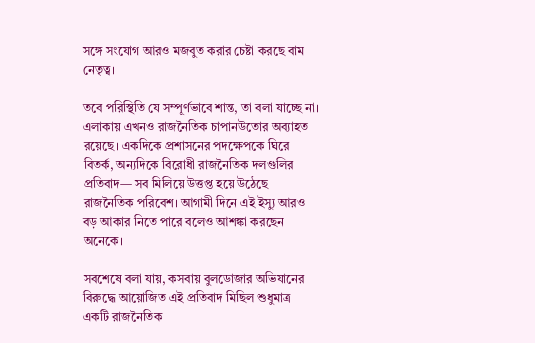সঙ্গে সংযোগ আরও মজবুত করার চেষ্টা করছে বাম নেতৃত্ব।

তবে পরিস্থিতি যে সম্পূর্ণভাবে শান্ত, তা বলা যাচ্ছে না। এলাকায় এখনও রাজনৈতিক চাপানউতোর অব্যাহত রয়েছে। একদিকে প্রশাসনের পদক্ষেপকে ঘিরে বিতর্ক, অন্যদিকে বিরোধী রাজনৈতিক দলগুলির প্রতিবাদ— সব মিলিয়ে উত্তপ্ত হয়ে উঠেছে রাজনৈতিক পরিবেশ। আগামী দিনে এই ইস্যু আরও বড় আকার নিতে পারে বলেও আশঙ্কা করছেন অনেকে।

সবশেষে বলা যায়, কসবায় বুলডোজার অভিযানের বিরুদ্ধে আয়োজিত এই প্রতিবাদ মিছিল শুধুমাত্র একটি রাজনৈতিক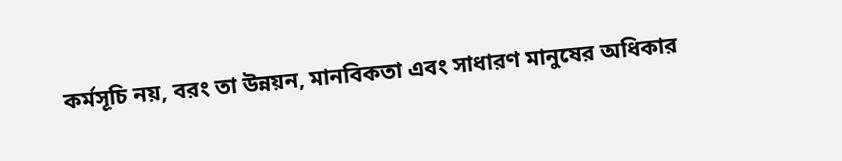কর্মসূচি নয়, বরং তা উন্নয়ন, মানবিকতা এবং সাধারণ মানুষের অধিকার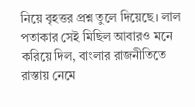নিয়ে বৃহত্তর প্রশ্ন তুলে দিয়েছে। লাল পতাকার সেই মিছিল আবারও মনে করিয়ে দিল, বাংলার রাজনীতিতে রাস্তায় নেমে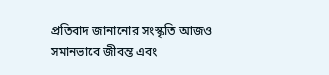প্রতিবাদ জানানোর সংস্কৃতি আজও সমানভাবে জীবন্ত এবং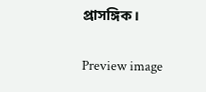প্রাসঙ্গিক।

Preview image